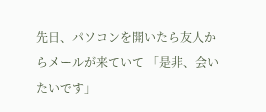先日、パソコンを開いたら友人からメールが来ていて 「是非、会いたいです」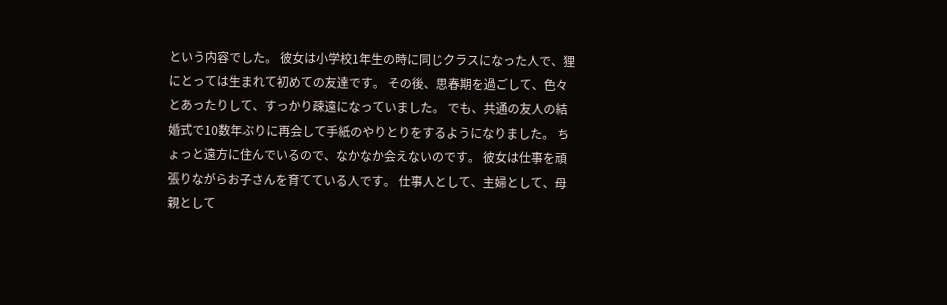という内容でした。 彼女は小学校1年生の時に同じクラスになった人で、狸にとっては生まれて初めての友達です。 その後、思春期を過ごして、色々とあったりして、すっかり疎遠になっていました。 でも、共通の友人の結婚式で10数年ぶりに再会して手紙のやりとりをするようになりました。 ちょっと遠方に住んでいるので、なかなか会えないのです。 彼女は仕事を頑張りながらお子さんを育てている人です。 仕事人として、主婦として、母親として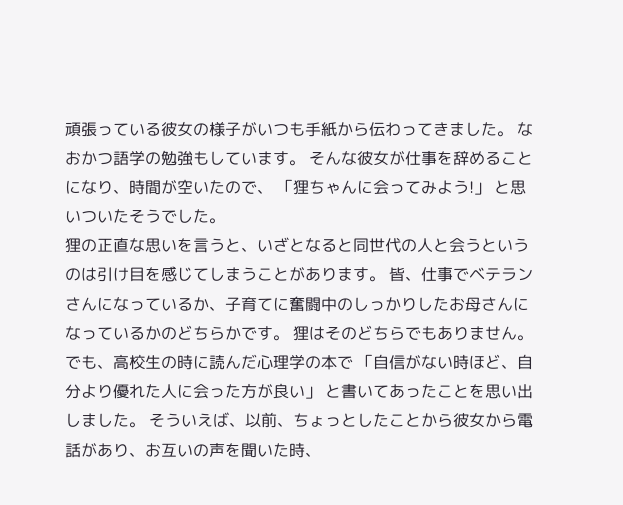頑張っている彼女の様子がいつも手紙から伝わってきました。 なおかつ語学の勉強もしています。 そんな彼女が仕事を辞めることになり、時間が空いたので、 「狸ちゃんに会ってみよう!」 と思いついたそうでした。
狸の正直な思いを言うと、いざとなると同世代の人と会うというのは引け目を感じてしまうことがあります。 皆、仕事でベテランさんになっているか、子育てに奮闘中のしっかりしたお母さんになっているかのどちらかです。 狸はそのどちらでもありません。 でも、高校生の時に読んだ心理学の本で 「自信がない時ほど、自分より優れた人に会った方が良い」 と書いてあったことを思い出しました。 そういえば、以前、ちょっとしたことから彼女から電話があり、お互いの声を聞いた時、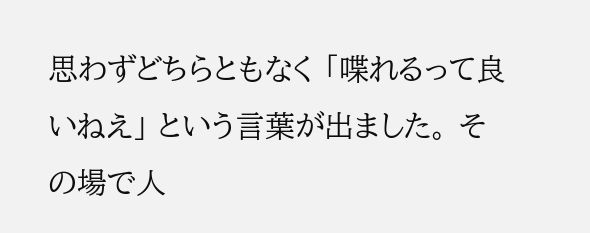思わずどちらともなく 「喋れるって良いねえ」 という言葉が出ました。 その場で人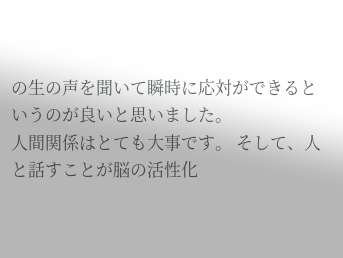の生の声を聞いて瞬時に応対ができるというのが良いと思いました。
人間関係はとても大事です。 そして、人と話すことが脳の活性化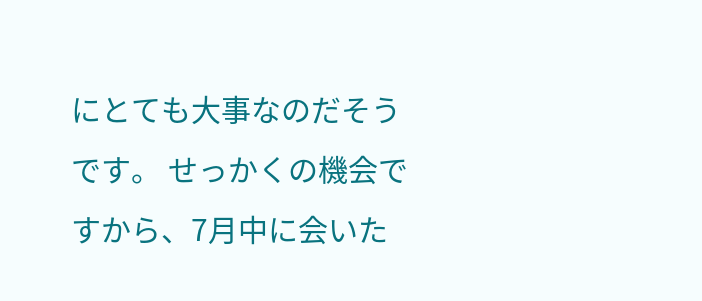にとても大事なのだそうです。 せっかくの機会ですから、7月中に会いた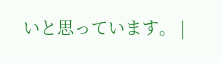いと思っています。 |